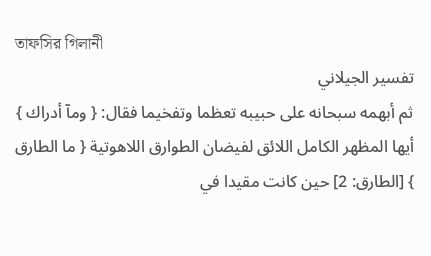তাফসির গিলানী
تفسير الجيلاني
ثم أبهمه سبحانه على حبيبه تعظما وتفخيما فقال: { ومآ أدراك } أيها المظهر الكامل اللائق لفيضان الطوارق اللاهوتية { ما الطارق } [الطارق: 2] حين كانت مقيدا في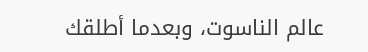عالم الناسوت، وبعدما أطلقك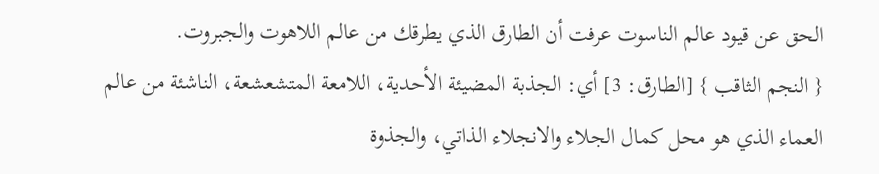الحق عن قيود عالم الناسوت عرفت أن الطارق الذي يطرقك من عالم اللاهوت والجبروت.
{ النجم الثاقب } [الطارق: 3] أي: الجذبة المضيئة الأحدية، اللامعة المتشعشعة، الناشئة من عالم العماء الذي هو محل كمال الجلاء والانجلاء الذاتي، والجذوة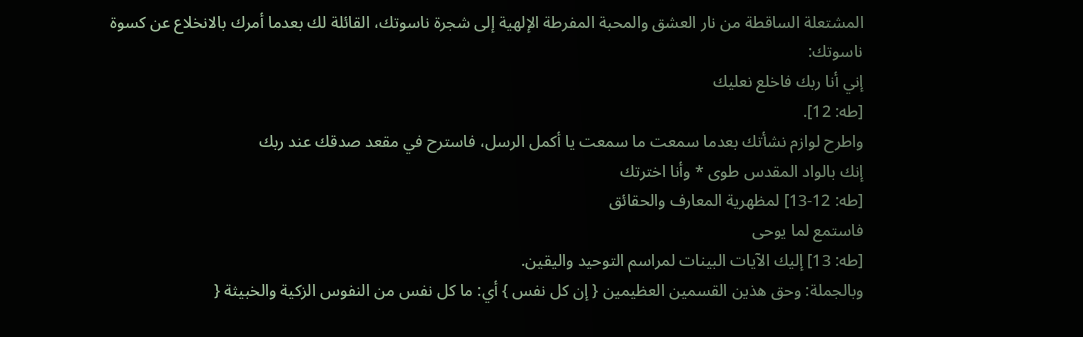المشتعلة الساقطة من نار العشق والمحبة المفرطة الإلهية إلى شجرة ناسوتك، القائلة لك بعدما أمرك بالانخلاع عن كسوة ناسوتك:
إني أنا ربك فاخلع نعليك
[طه: 12].
واطرح لوازم نشأتك بعدما سمعت ما سمعت يا أكمل الرسل، فاسترح في مقعد صدقك عند ربك
إنك بالواد المقدس طوى * وأنا اخترتك
[طه: 12-13] لمظهرية المعارف والحقائق
فاستمع لما يوحى
[طه: 13] إليك الآيات البينات لمراسم التوحيد واليقين.
وبالجملة: وحق هذين القسمين العظيمين { إن كل نفس } أي: ما كل نفس من النفوس الزكية والخبيثة {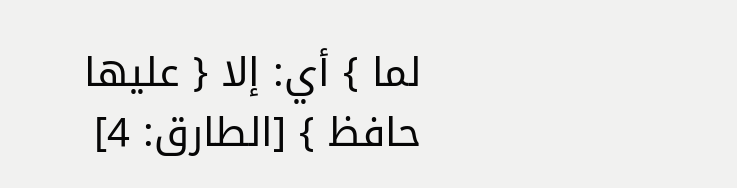لما } أي: إلا { عليها حافظ } [الطارق: 4]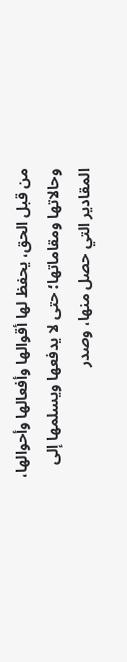من قبل الحق، يحفظ لها أقوالها وأفعالها وأحوالها، وحالاتها ومقاماتها؛ حتى لا يدفعها ويسلمها إلى المقادير التي حصل منها، وصدر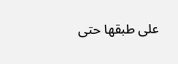على طبقها حتى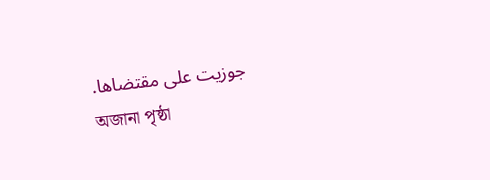جوزيت على مقتضاها.
অজানা পৃষ্ঠা